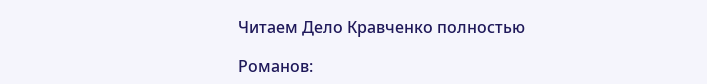Читаем Дело Кравченко полностью

Романов: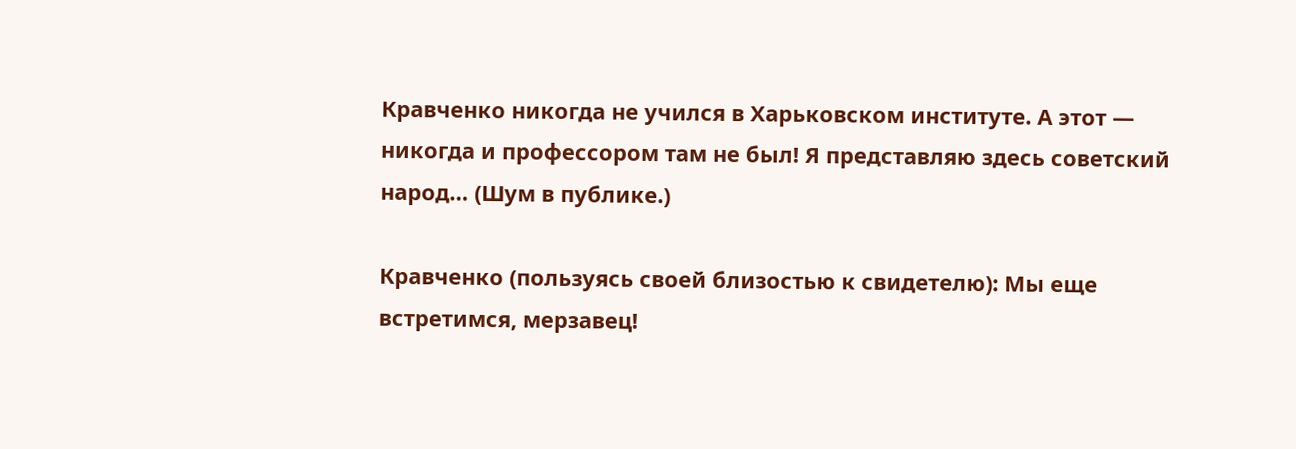Кравченко никогда не учился в Харьковском институте. А этот — никогда и профессором там не был! Я представляю здесь советский народ… (Шум в публике.)

Кравченко (пользуясь своей близостью к свидетелю): Мы еще встретимся, мерзавец!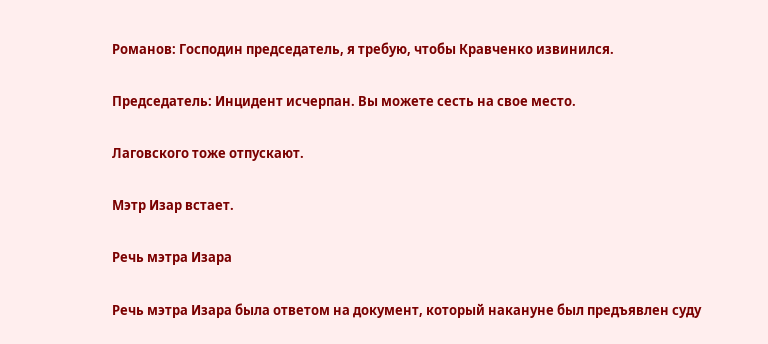Романов: Господин председатель, я требую, чтобы Кравченко извинился.

Председатель: Инцидент исчерпан. Вы можете сесть на свое место.

Лаговского тоже отпускают.

Мэтр Изар встает.

Речь мэтра Изара

Речь мэтра Изара была ответом на документ, который накануне был предъявлен суду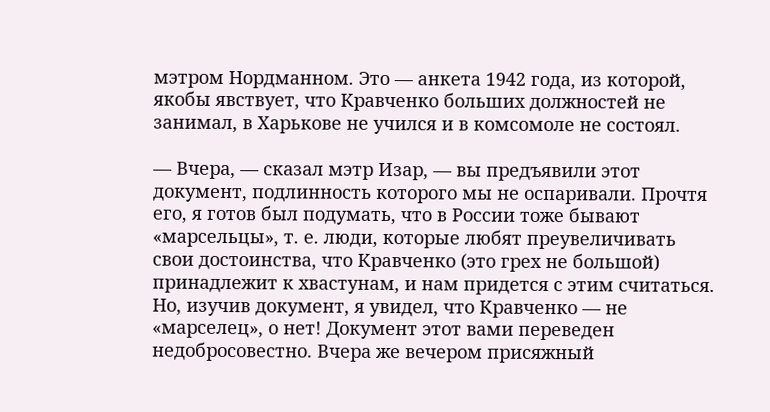мэтром Нордманном. Это — анкета 1942 года, из которой, якобы явствует, что Кравченко больших должностей не занимал, в Харькове не учился и в комсомоле не состоял.

— Вчера, — сказал мэтр Изар, — вы предъявили этот документ, подлинность которого мы не оспаривали. Прочтя его, я готов был подумать, что в России тоже бывают «марсельцы», т. е. люди, которые любят преувеличивать свои достоинства, что Кравченко (это грех не большой) принадлежит к хвастунам, и нам придется с этим считаться. Но, изучив документ, я увидел, что Кравченко — не «марселец», о нет! Документ этот вами переведен недобросовестно. Вчера же вечером присяжный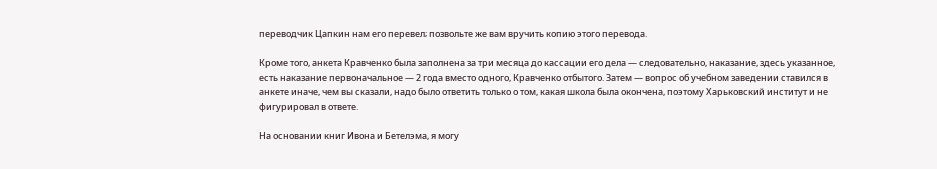переводчик Цапкин нам его перевел; позвольте же вам вручить копию этого перевода.

Кроме того, анкета Кравченко была заполнена за три месяца до кассации его дела — следовательно, наказание, здесь указанное, есть наказание первоначальное — 2 года вместо одного, Кравченко отбытого. Затем — вопрос об учебном заведении ставился в анкете иначе, чем вы сказали, надо было ответить только о том, какая школа была окончена, поэтому Харьковский институт и не фигурировал в ответе.

На основании книг Ивона и Бетелэма, я могу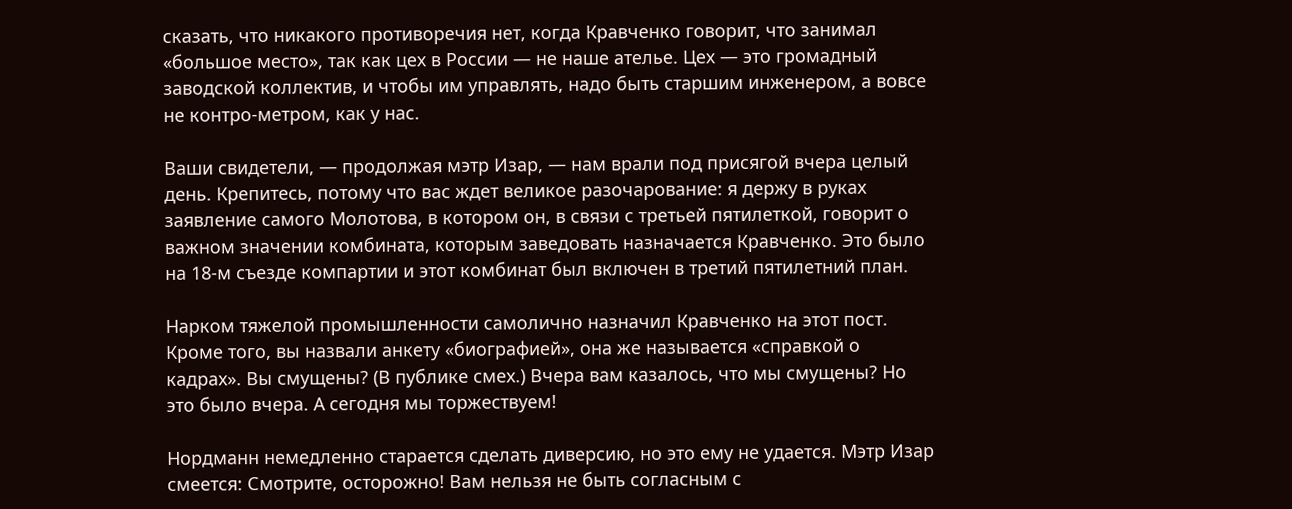сказать, что никакого противоречия нет, когда Кравченко говорит, что занимал «большое место», так как цех в России — не наше ателье. Цех — это громадный заводской коллектив, и чтобы им управлять, надо быть старшим инженером, а вовсе не контро-метром, как у нас.

Ваши свидетели, — продолжая мэтр Изар, — нам врали под присягой вчера целый день. Крепитесь, потому что вас ждет великое разочарование: я держу в руках заявление самого Молотова, в котором он, в связи с третьей пятилеткой, говорит о важном значении комбината, которым заведовать назначается Кравченко. Это было на 18-м съезде компартии и этот комбинат был включен в третий пятилетний план.

Нарком тяжелой промышленности самолично назначил Кравченко на этот пост. Кроме того, вы назвали анкету «биографией», она же называется «справкой о кадрах». Вы смущены? (В публике смех.) Вчера вам казалось, что мы смущены? Но это было вчера. А сегодня мы торжествуем!

Нордманн немедленно старается сделать диверсию, но это ему не удается. Мэтр Изар смеется: Смотрите, осторожно! Вам нельзя не быть согласным с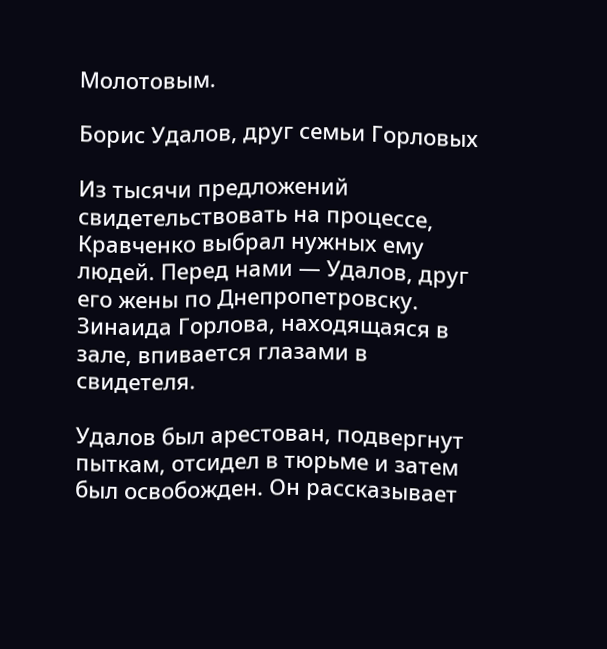Молотовым.

Борис Удалов, друг семьи Горловых

Из тысячи предложений свидетельствовать на процессе, Кравченко выбрал нужных ему людей. Перед нами — Удалов, друг его жены по Днепропетровску. Зинаида Горлова, находящаяся в зале, впивается глазами в свидетеля.

Удалов был арестован, подвергнут пыткам, отсидел в тюрьме и затем был освобожден. Он рассказывает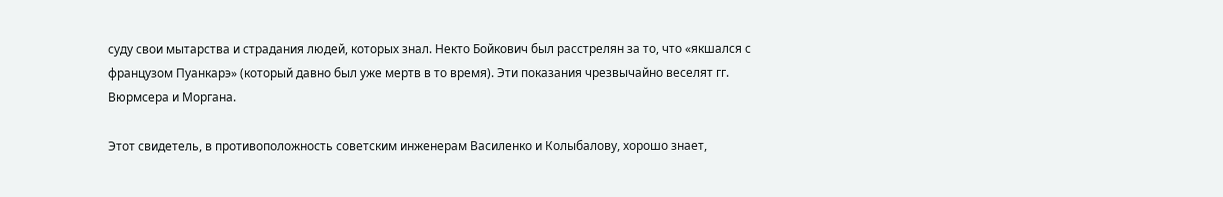суду свои мытарства и страдания людей, которых знал. Некто Бойкович был расстрелян за то, что «якшался с французом Пуанкарэ» (который давно был уже мертв в то время). Эти показания чрезвычайно веселят гг. Вюрмсера и Моргана.

Этот свидетель, в противоположность советским инженерам Василенко и Колыбалову, хорошо знает,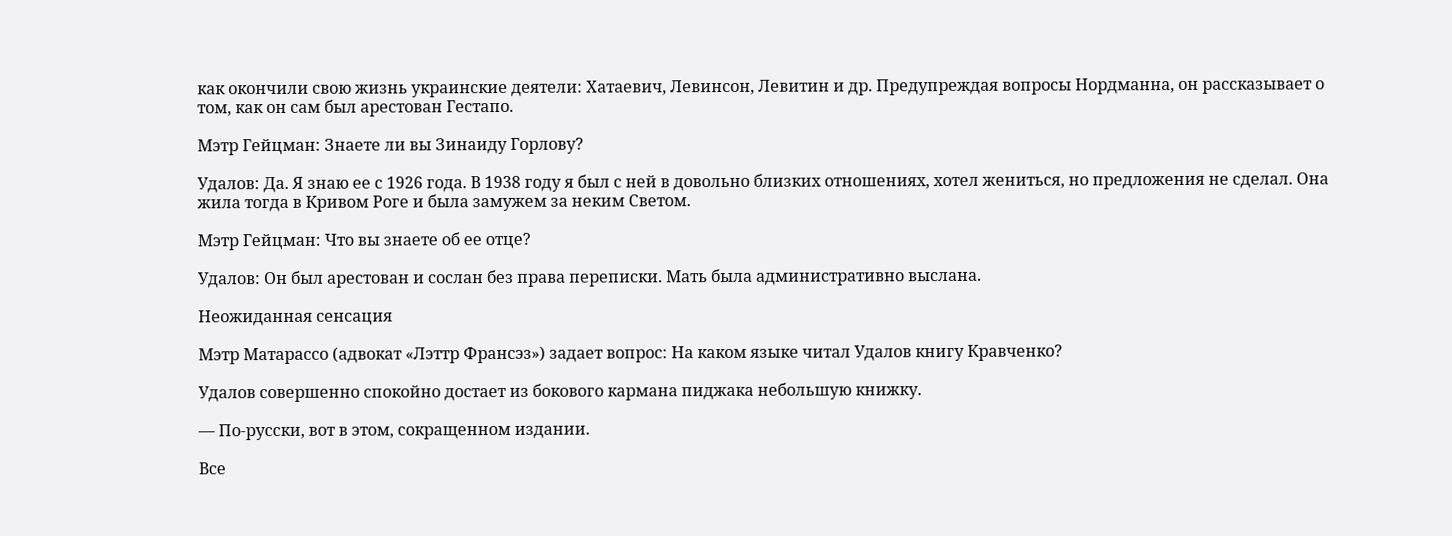как окончили свою жизнь украинские деятели: Хатаевич, Левинсон, Левитин и др. Предупреждая вопросы Нордманна, он рассказывает о том, как он сам был арестован Гестапо.

Мэтр Гейцман: Знаете ли вы Зинаиду Горлову?

Удалов: Да. Я знаю ее с 1926 года. В 1938 году я был с ней в довольно близких отношениях, хотел жениться, но предложения не сделал. Она жила тогда в Кривом Роге и была замужем за неким Светом.

Мэтр Гейцман: Что вы знаете об ее отце?

Удалов: Он был арестован и сослан без права переписки. Мать была административно выслана.

Неожиданная сенсация

Мэтр Матарассо (адвокат «Лэттр Франсэз») задает вопрос: На каком языке читал Удалов книгу Кравченко?

Удалов совершенно спокойно достает из бокового кармана пиджака небольшую книжку.

— По-русски, вот в этом, сокращенном издании.

Все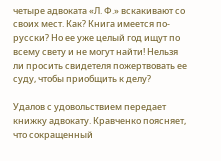четыре адвоката «Л. Ф.» вскакивают со своих мест. Как? Книга имеется по-русски? Но ее уже целый год ищут по всему свету и не могут найти! Нельзя ли просить свидетеля пожертвовать ее суду, чтобы приобщить к делу?

Удалов с удовольствием передает книжку адвокату. Кравченко поясняет, что сокращенный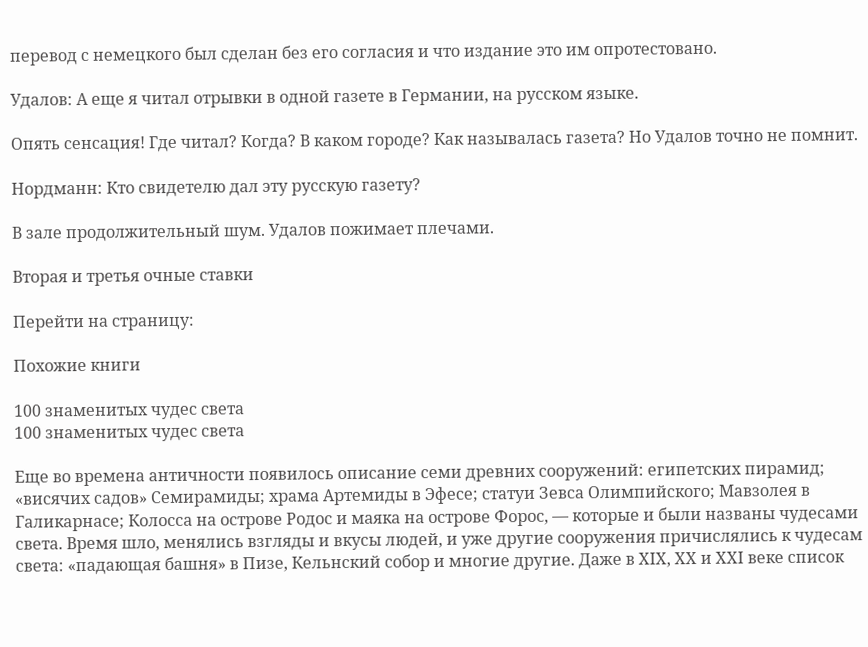перевод с немецкого был сделан без его согласия и что издание это им опротестовано.

Удалов: А еще я читал отрывки в одной газете в Германии, на русском языке.

Опять сенсация! Где читал? Когда? В каком городе? Как называлась газета? Но Удалов точно не помнит.

Нордманн: Кто свидетелю дал эту русскую газету?

В зале продолжительный шум. Удалов пожимает плечами.

Вторая и третья очные ставки

Перейти на страницу:

Похожие книги

100 знаменитых чудес света
100 знаменитых чудес света

Еще во времена античности появилось описание семи древних сооружений: египетских пирамид; «висячих садов» Семирамиды; храма Артемиды в Эфесе; статуи Зевса Олимпийского; Мавзолея в Галикарнасе; Колосса на острове Родос и маяка на острове Форос, — которые и были названы чудесами света. Время шло, менялись взгляды и вкусы людей, и уже другие сооружения причислялись к чудесам света: «падающая башня» в Пизе, Кельнский собор и многие другие. Даже в ХIХ, ХХ и ХХI веке список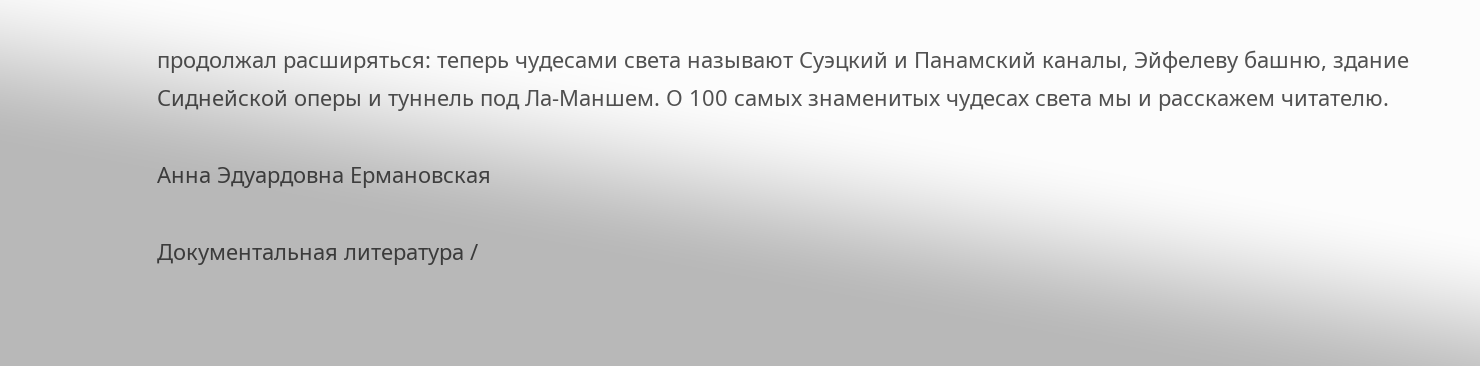продолжал расширяться: теперь чудесами света называют Суэцкий и Панамский каналы, Эйфелеву башню, здание Сиднейской оперы и туннель под Ла-Маншем. О 100 самых знаменитых чудесах света мы и расскажем читателю.

Анна Эдуардовна Ермановская

Документальная литература /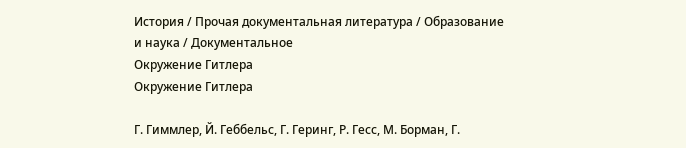История / Прочая документальная литература / Образование и наука / Документальное
Окружение Гитлера
Окружение Гитлера

Г. Гиммлер, Й. Геббельс, Г. Геринг, Р. Гесс, М. Борман, Г.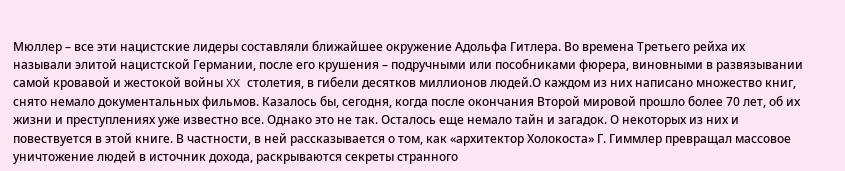Мюллер – все эти нацистские лидеры составляли ближайшее окружение Адольфа Гитлера. Во времена Третьего рейха их называли элитой нацистской Германии, после его крушения – подручными или пособниками фюрера, виновными в развязывании самой кровавой и жестокой войны XX столетия, в гибели десятков миллионов людей.О каждом из них написано множество книг, снято немало документальных фильмов. Казалось бы, сегодня, когда после окончания Второй мировой прошло более 70 лет, об их жизни и преступлениях уже известно все. Однако это не так. Осталось еще немало тайн и загадок. О некоторых из них и повествуется в этой книге. В частности, в ней рассказывается о том, как «архитектор Холокоста» Г. Гиммлер превращал массовое уничтожение людей в источник дохода, раскрываются секреты странного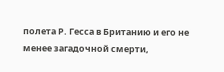полета Р. Гесса в Британию и его не менее загадочной смерти,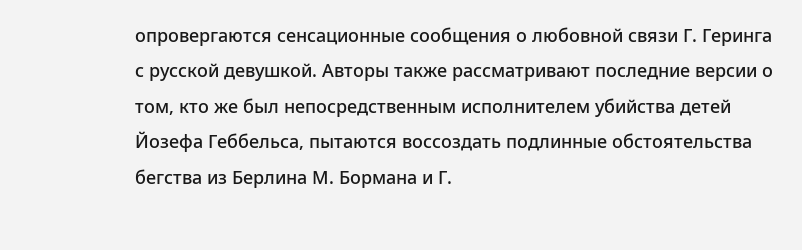опровергаются сенсационные сообщения о любовной связи Г. Геринга с русской девушкой. Авторы также рассматривают последние версии о том, кто же был непосредственным исполнителем убийства детей Йозефа Геббельса, пытаются воссоздать подлинные обстоятельства бегства из Берлина М. Бормана и Г.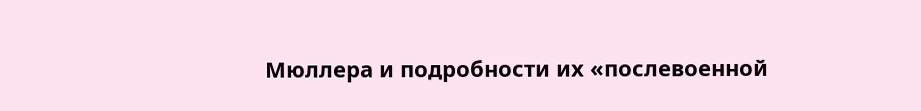Мюллера и подробности их «послевоенной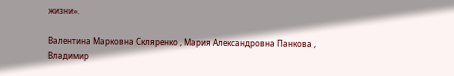жизни».

Валентина Марковна Скляренко , Мария Александровна Панкова , Владимир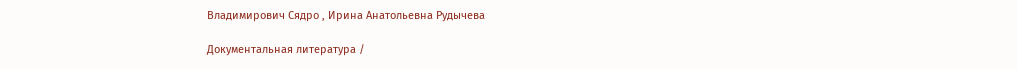Владимирович Сядро , Ирина Анатольевна Рудычева

Документальная литература /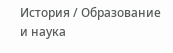История / Образование и наука